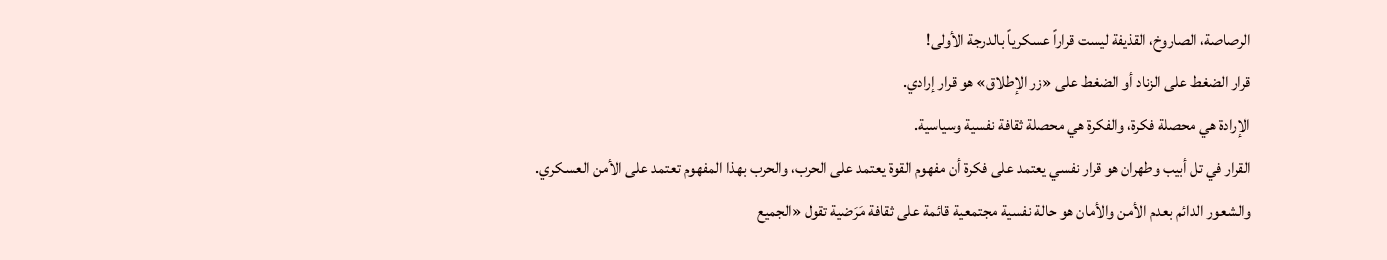الرصاصة، الصاروخ، القذيفة ليست قراراً عسكرياً بالدرجة الأولى!
قرار الضغط على الزناد أو الضغط على «زر الإطلاق» هو قرار إرادي.
الإرادة هي محصلة فكرة، والفكرة هي محصلة ثقافة نفسية وسياسية.
القرار في تل أبيب وطهران هو قرار نفسي يعتمد على فكرة أن مفهوم القوة يعتمد على الحرب، والحرب بهذا المفهوم تعتمد على الأمن العسكري.
والشعور الدائم بعدم الأمن والأمان هو حالة نفسية مجتمعية قائمة على ثقافة مَرَضية تقول «الجميع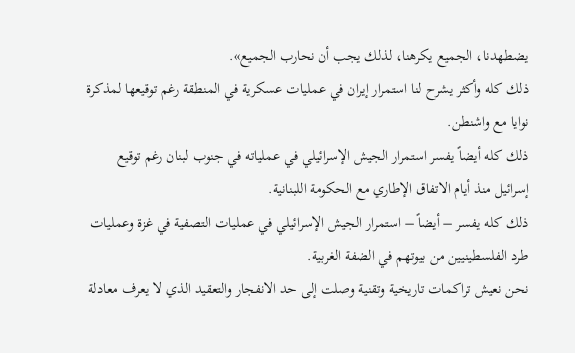يضطهدنا، الجميع يكرهنا، لذلك يجب أن نحارب الجميع».
ذلك كله وأكثر يشرح لنا استمرار إيران في عمليات عسكرية في المنطقة رغم توقيعها لمذكرة نوايا مع واشنطن.
ذلك كله أيضاً يفسر استمرار الجيش الإسرائيلي في عملياته في جنوب لبنان رغم توقيع إسرائيل منذ أيام الاتفاق الإطاري مع الحكومة اللبنانية.
ذلك كله يفسر – أيضاً – استمرار الجيش الإسرائيلي في عمليات التصفية في غزة وعمليات طرد الفلسطينيين من بيوتهم في الضفة الغربية.
نحن نعيش تراكمات تاريخية وتقنية وصلت إلى حد الانفجار والتعقيد الذي لا يعرف معادلة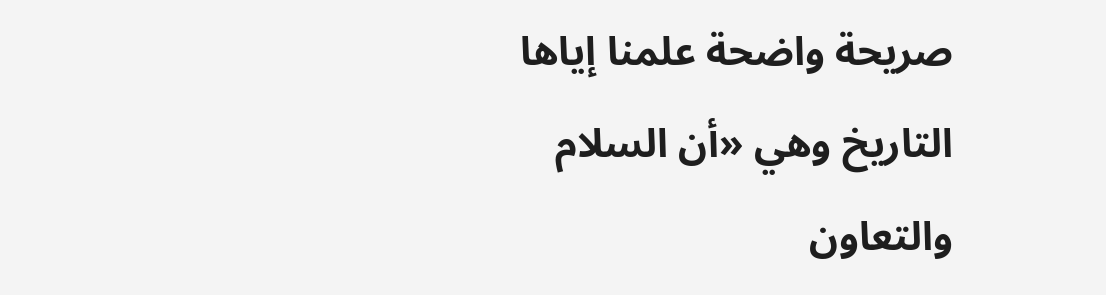صريحة واضحة علمنا إياها التاريخ وهي «أن السلام والتعاون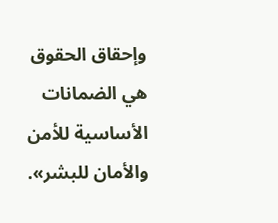وإحقاق الحقوق هي الضمانات الأساسية للأمن والأمان للبشر».